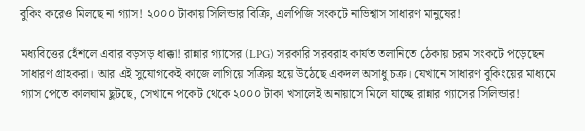বুকিং করেও মিলছে না গ্যাস! ২০০০ টাকায় সিলিন্ডার বিক্রি, এলপিজি সংকটে নাভিশ্বাস সাধারণ মানুষের!

মধ্যবিত্তের হেঁশলে এবার বড়সড় ধাক্কা! রান্নার গ্যাসের (LPG) সরকারি সরবরাহ কার্যত তলানিতে ঠেকায় চরম সংকটে পড়েছেন সাধারণ গ্রাহকরা। আর এই সুযোগকেই কাজে লাগিয়ে সক্রিয় হয়ে উঠেছে একদল অসাধু চক্র। যেখানে সাধারণ বুকিংয়ের মাধ্যমে গ্যাস পেতে কালঘাম ছুটছে, সেখানে পকেট থেকে ২০০০ টাকা খসালেই অনায়াসে মিলে যাচ্ছে রান্নার গ্যাসের সিলিন্ডার!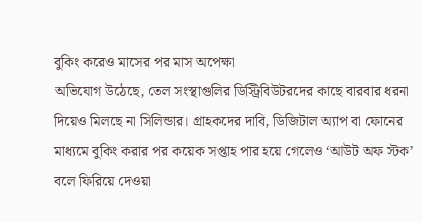বুকিং করেও মাসের পর মাস অপেক্ষা
অভিযোগ উঠেছে, তেল সংস্থাগুলির ডিস্ট্রিবিউটরদের কাছে বারবার ধরনা দিয়েও মিলছে না সিলিন্ডার। গ্রাহকদের দাবি, ডিজিটাল অ্যাপ বা ফোনের মাধ্যমে বুকিং করার পর কয়েক সপ্তাহ পার হয়ে গেলেও ‘আউট অফ স্টক’ বলে ফিরিয়ে দেওয়া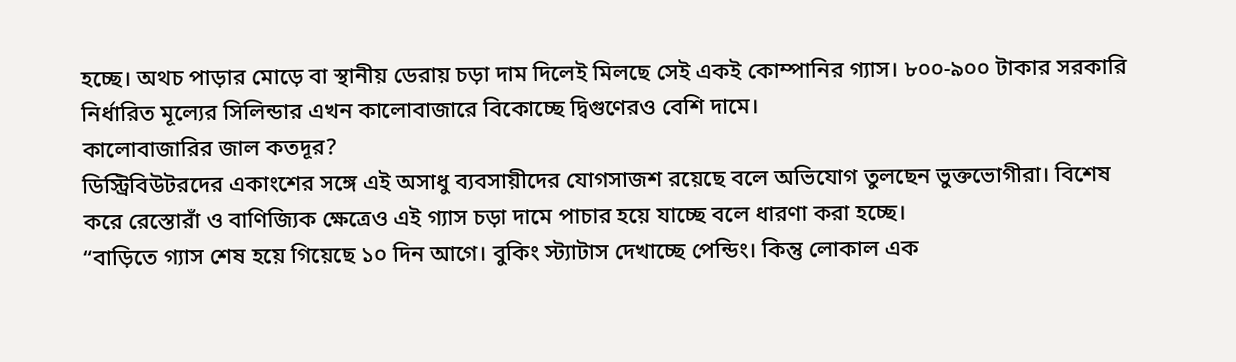হচ্ছে। অথচ পাড়ার মোড়ে বা স্থানীয় ডেরায় চড়া দাম দিলেই মিলছে সেই একই কোম্পানির গ্যাস। ৮০০-৯০০ টাকার সরকারি নির্ধারিত মূল্যের সিলিন্ডার এখন কালোবাজারে বিকোচ্ছে দ্বিগুণেরও বেশি দামে।
কালোবাজারির জাল কতদূর?
ডিস্ট্রিবিউটরদের একাংশের সঙ্গে এই অসাধু ব্যবসায়ীদের যোগসাজশ রয়েছে বলে অভিযোগ তুলছেন ভুক্তভোগীরা। বিশেষ করে রেস্তোরাঁ ও বাণিজ্যিক ক্ষেত্রেও এই গ্যাস চড়া দামে পাচার হয়ে যাচ্ছে বলে ধারণা করা হচ্ছে।
“বাড়িতে গ্যাস শেষ হয়ে গিয়েছে ১০ দিন আগে। বুকিং স্ট্যাটাস দেখাচ্ছে পেন্ডিং। কিন্তু লোকাল এক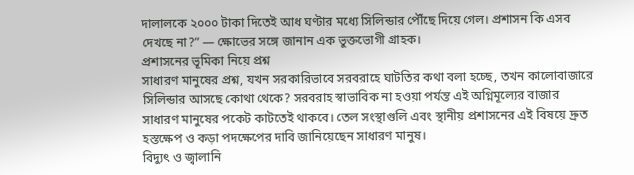দালালকে ২০০০ টাকা দিতেই আধ ঘণ্টার মধ্যে সিলিন্ডার পৌঁছে দিয়ে গেল। প্রশাসন কি এসব দেখছে না?” — ক্ষোভের সঙ্গে জানান এক ভুক্তভোগী গ্রাহক।
প্রশাসনের ভূমিকা নিয়ে প্রশ্ন
সাধারণ মানুষের প্রশ্ন, যখন সরকারিভাবে সরবরাহে ঘাটতির কথা বলা হচ্ছে, তখন কালোবাজারে সিলিন্ডার আসছে কোথা থেকে? সরবরাহ স্বাভাবিক না হওয়া পর্যন্ত এই অগ্নিমূল্যের বাজার সাধারণ মানুষের পকেট কাটতেই থাকবে। তেল সংস্থাগুলি এবং স্থানীয় প্রশাসনের এই বিষয়ে দ্রুত হস্তক্ষেপ ও কড়া পদক্ষেপের দাবি জানিয়েছেন সাধারণ মানুষ।
বিদ্যুৎ ও জ্বালানি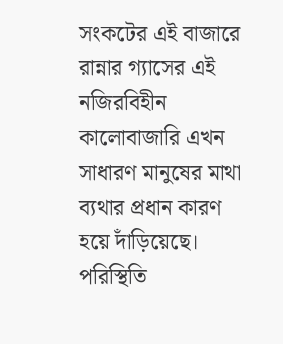সংকটের এই বাজারে রান্নার গ্যাসের এই নজিরবিহীন কালোবাজারি এখন সাধারণ মানুষের মাথা ব্যথার প্রধান কারণ হয়ে দাঁড়িয়েছে। পরিস্থিতি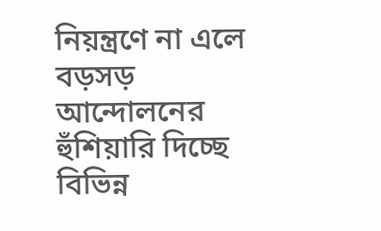নিয়ন্ত্রণে না এলে বড়সড় আন্দোলনের হুঁশিয়ারি দিচ্ছে বিভিন্ন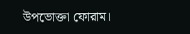উপভোক্তা ফোরাম।